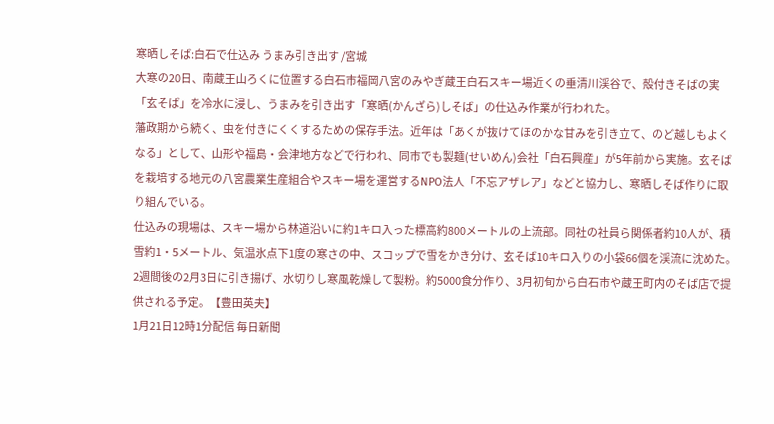寒晒しそば:白石で仕込み うまみ引き出す /宮城
大寒の20日、南蔵王山ろくに位置する白石市福岡八宮のみやぎ蔵王白石スキー場近くの垂清川渓谷で、殻付きそばの実「玄そば」を冷水に浸し、うまみを引き出す「寒晒(かんざら)しそば」の仕込み作業が行われた。
藩政期から続く、虫を付きにくくするための保存手法。近年は「あくが抜けてほのかな甘みを引き立て、のど越しもよくなる」として、山形や福島・会津地方などで行われ、同市でも製麺(せいめん)会社「白石興産」が5年前から実施。玄そばを栽培する地元の八宮農業生産組合やスキー場を運営するNPO法人「不忘アザレア」などと協力し、寒晒しそば作りに取り組んでいる。
仕込みの現場は、スキー場から林道沿いに約1キロ入った標高約800メートルの上流部。同社の社員ら関係者約10人が、積雪約1・5メートル、気温氷点下1度の寒さの中、スコップで雪をかき分け、玄そば10キロ入りの小袋66個を渓流に沈めた。
2週間後の2月3日に引き揚げ、水切りし寒風乾燥して製粉。約5000食分作り、3月初旬から白石市や蔵王町内のそば店で提供される予定。【豊田英夫】
1月21日12時1分配信 毎日新聞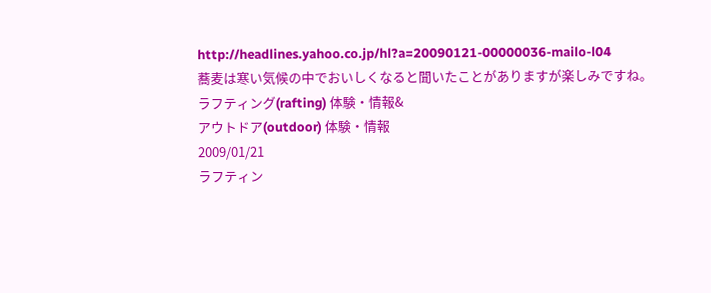http://headlines.yahoo.co.jp/hl?a=20090121-00000036-mailo-l04
蕎麦は寒い気候の中でおいしくなると聞いたことがありますが楽しみですね。
ラフティング(rafting) 体験・情報&
アウトドア(outdoor) 体験・情報
2009/01/21
ラフティン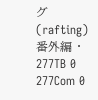グ(rafting)番外編 ・
277TB 0
277Com 0